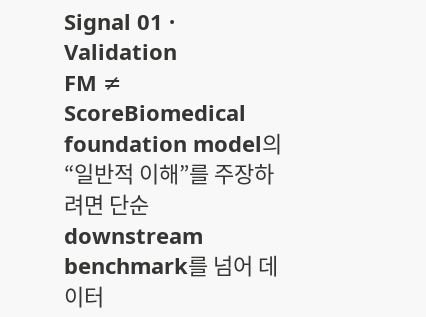Signal 01 · Validation
FM ≠ ScoreBiomedical foundation model의 “일반적 이해”를 주장하려면 단순 downstream benchmark를 넘어 데이터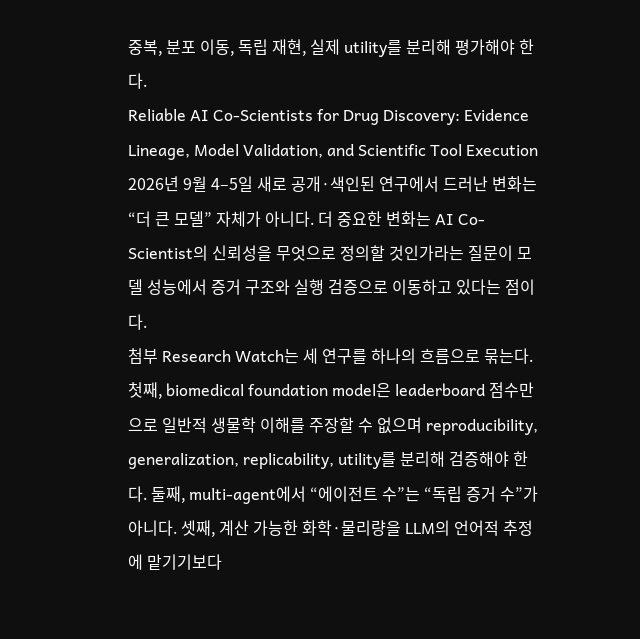중복, 분포 이동, 독립 재현, 실제 utility를 분리해 평가해야 한다.
Reliable AI Co-Scientists for Drug Discovery: Evidence Lineage, Model Validation, and Scientific Tool Execution
2026년 9월 4–5일 새로 공개·색인된 연구에서 드러난 변화는 “더 큰 모델” 자체가 아니다. 더 중요한 변화는 AI Co-Scientist의 신뢰성을 무엇으로 정의할 것인가라는 질문이 모델 성능에서 증거 구조와 실행 검증으로 이동하고 있다는 점이다.
첨부 Research Watch는 세 연구를 하나의 흐름으로 묶는다. 첫째, biomedical foundation model은 leaderboard 점수만으로 일반적 생물학 이해를 주장할 수 없으며 reproducibility, generalization, replicability, utility를 분리해 검증해야 한다. 둘째, multi-agent에서 “에이전트 수”는 “독립 증거 수”가 아니다. 셋째, 계산 가능한 화학·물리량을 LLM의 언어적 추정에 맡기기보다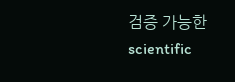검증 가능한 scientific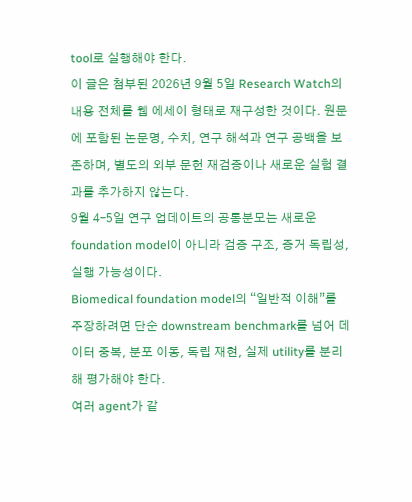tool로 실행해야 한다.
이 글은 첨부된 2026년 9월 5일 Research Watch의 내용 전체를 웹 에세이 형태로 재구성한 것이다. 원문에 포함된 논문명, 수치, 연구 해석과 연구 공백을 보존하며, 별도의 외부 문헌 재검증이나 새로운 실험 결과를 추가하지 않는다.
9월 4–5일 연구 업데이트의 공통분모는 새로운 foundation model이 아니라 검증 구조, 증거 독립성, 실행 가능성이다.
Biomedical foundation model의 “일반적 이해”를 주장하려면 단순 downstream benchmark를 넘어 데이터 중복, 분포 이동, 독립 재현, 실제 utility를 분리해 평가해야 한다.
여러 agent가 같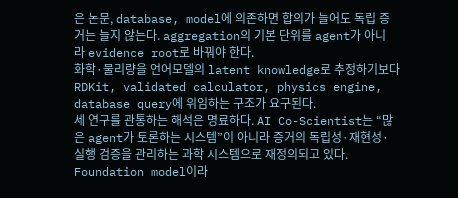은 논문, database, model에 의존하면 합의가 늘어도 독립 증거는 늘지 않는다. aggregation의 기본 단위를 agent가 아니라 evidence root로 바꿔야 한다.
화학·물리량을 언어모델의 latent knowledge로 추정하기보다 RDKit, validated calculator, physics engine, database query에 위임하는 구조가 요구된다.
세 연구를 관통하는 해석은 명료하다. AI Co-Scientist는 “많은 agent가 토론하는 시스템”이 아니라 증거의 독립성·재현성·실행 검증을 관리하는 과학 시스템으로 재정의되고 있다.
Foundation model이라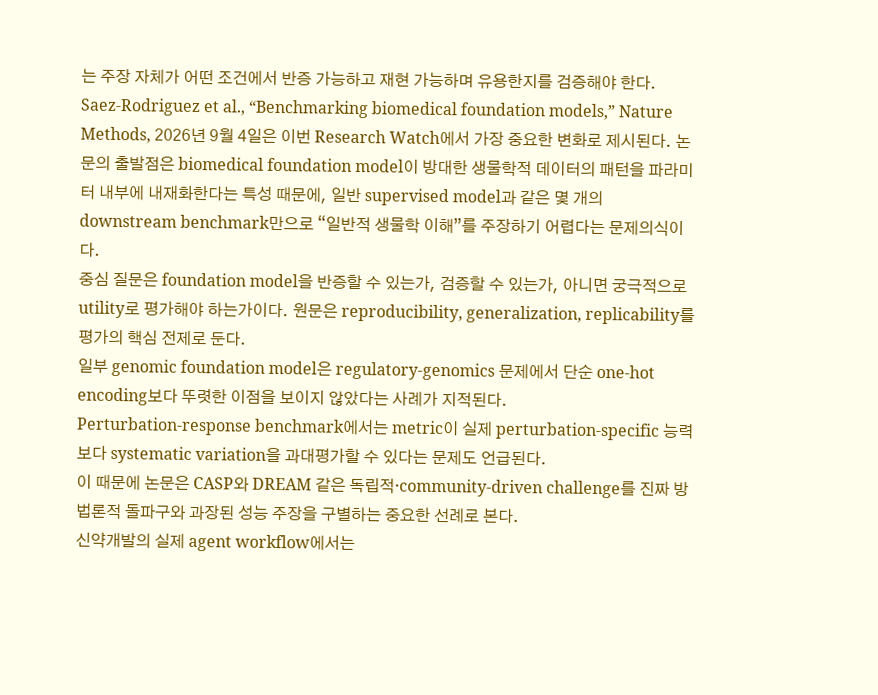는 주장 자체가 어떤 조건에서 반증 가능하고 재현 가능하며 유용한지를 검증해야 한다.
Saez-Rodriguez et al., “Benchmarking biomedical foundation models,” Nature Methods, 2026년 9월 4일은 이번 Research Watch에서 가장 중요한 변화로 제시된다. 논문의 출발점은 biomedical foundation model이 방대한 생물학적 데이터의 패턴을 파라미터 내부에 내재화한다는 특성 때문에, 일반 supervised model과 같은 몇 개의 downstream benchmark만으로 “일반적 생물학 이해”를 주장하기 어렵다는 문제의식이다.
중심 질문은 foundation model을 반증할 수 있는가, 검증할 수 있는가, 아니면 궁극적으로 utility로 평가해야 하는가이다. 원문은 reproducibility, generalization, replicability를 평가의 핵심 전제로 둔다.
일부 genomic foundation model은 regulatory-genomics 문제에서 단순 one-hot encoding보다 뚜렷한 이점을 보이지 않았다는 사례가 지적된다.
Perturbation-response benchmark에서는 metric이 실제 perturbation-specific 능력보다 systematic variation을 과대평가할 수 있다는 문제도 언급된다.
이 때문에 논문은 CASP와 DREAM 같은 독립적·community-driven challenge를 진짜 방법론적 돌파구와 과장된 성능 주장을 구별하는 중요한 선례로 본다.
신약개발의 실제 agent workflow에서는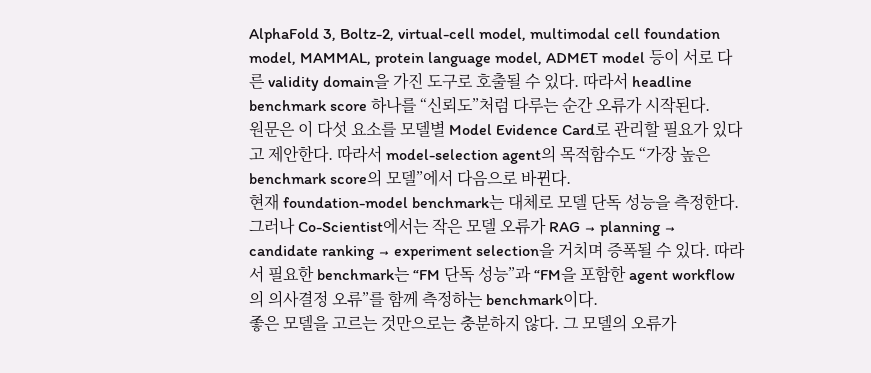AlphaFold 3, Boltz-2, virtual-cell model, multimodal cell foundation model, MAMMAL, protein language model, ADMET model 등이 서로 다른 validity domain을 가진 도구로 호출될 수 있다. 따라서 headline benchmark score 하나를 “신뢰도”처럼 다루는 순간 오류가 시작된다.
원문은 이 다섯 요소를 모델별 Model Evidence Card로 관리할 필요가 있다고 제안한다. 따라서 model-selection agent의 목적함수도 “가장 높은 benchmark score의 모델”에서 다음으로 바뀐다.
현재 foundation-model benchmark는 대체로 모델 단독 성능을 측정한다. 그러나 Co-Scientist에서는 작은 모델 오류가 RAG → planning → candidate ranking → experiment selection을 거치며 증폭될 수 있다. 따라서 필요한 benchmark는 “FM 단독 성능”과 “FM을 포함한 agent workflow의 의사결정 오류”를 함께 측정하는 benchmark이다.
좋은 모델을 고르는 것만으로는 충분하지 않다. 그 모델의 오류가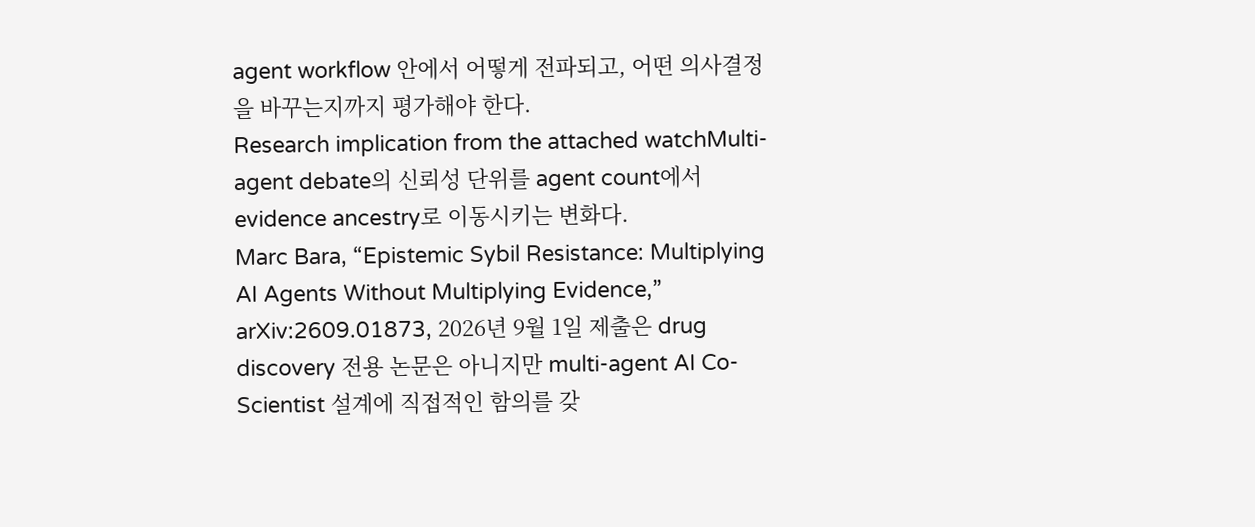agent workflow 안에서 어떻게 전파되고, 어떤 의사결정을 바꾸는지까지 평가해야 한다.
Research implication from the attached watchMulti-agent debate의 신뢰성 단위를 agent count에서 evidence ancestry로 이동시키는 변화다.
Marc Bara, “Epistemic Sybil Resistance: Multiplying AI Agents Without Multiplying Evidence,” arXiv:2609.01873, 2026년 9월 1일 제출은 drug discovery 전용 논문은 아니지만 multi-agent AI Co-Scientist 설계에 직접적인 함의를 갖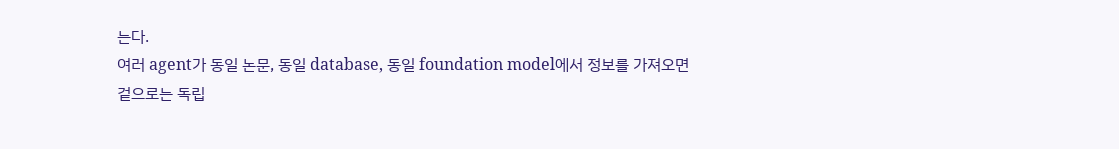는다.
여러 agent가 동일 논문, 동일 database, 동일 foundation model에서 정보를 가져오면 겉으로는 독립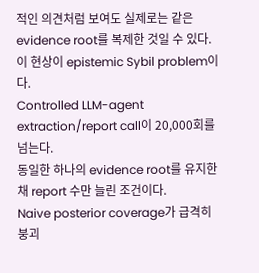적인 의견처럼 보여도 실제로는 같은 evidence root를 복제한 것일 수 있다. 이 현상이 epistemic Sybil problem이다.
Controlled LLM-agent extraction/report call이 20,000회를 넘는다.
동일한 하나의 evidence root를 유지한 채 report 수만 늘린 조건이다.
Naive posterior coverage가 급격히 붕괴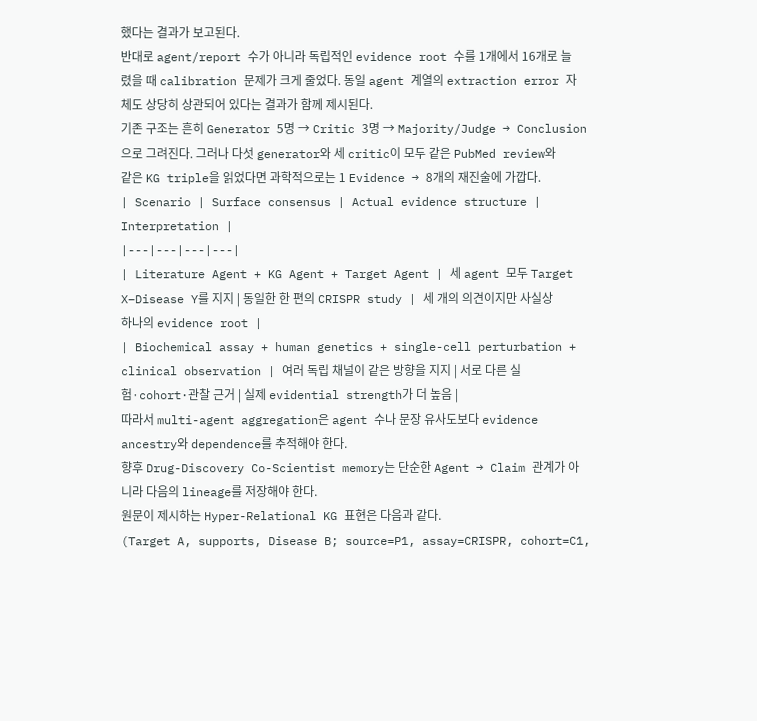했다는 결과가 보고된다.
반대로 agent/report 수가 아니라 독립적인 evidence root 수를 1개에서 16개로 늘렸을 때 calibration 문제가 크게 줄었다. 동일 agent 계열의 extraction error 자체도 상당히 상관되어 있다는 결과가 함께 제시된다.
기존 구조는 흔히 Generator 5명 → Critic 3명 → Majority/Judge → Conclusion으로 그려진다. 그러나 다섯 generator와 세 critic이 모두 같은 PubMed review와 같은 KG triple을 읽었다면 과학적으로는 1 Evidence → 8개의 재진술에 가깝다.
| Scenario | Surface consensus | Actual evidence structure | Interpretation |
|---|---|---|---|
| Literature Agent + KG Agent + Target Agent | 세 agent 모두 Target X–Disease Y를 지지 | 동일한 한 편의 CRISPR study | 세 개의 의견이지만 사실상 하나의 evidence root |
| Biochemical assay + human genetics + single-cell perturbation + clinical observation | 여러 독립 채널이 같은 방향을 지지 | 서로 다른 실험·cohort·관찰 근거 | 실제 evidential strength가 더 높음 |
따라서 multi-agent aggregation은 agent 수나 문장 유사도보다 evidence ancestry와 dependence를 추적해야 한다.
향후 Drug-Discovery Co-Scientist memory는 단순한 Agent → Claim 관계가 아니라 다음의 lineage를 저장해야 한다.
원문이 제시하는 Hyper-Relational KG 표현은 다음과 같다.
(Target A, supports, Disease B; source=P1, assay=CRISPR, cohort=C1,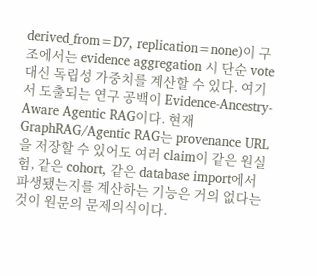derived_from=D7, replication=none)이 구조에서는 evidence aggregation 시 단순 vote 대신 독립성 가중치를 계산할 수 있다. 여기서 도출되는 연구 공백이 Evidence-Ancestry-Aware Agentic RAG이다. 현재 GraphRAG/Agentic RAG는 provenance URL을 저장할 수 있어도 여러 claim이 같은 원실험, 같은 cohort, 같은 database import에서 파생됐는지를 계산하는 기능은 거의 없다는 것이 원문의 문제의식이다.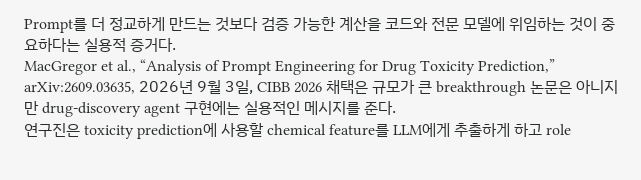Prompt를 더 정교하게 만드는 것보다 검증 가능한 계산을 코드와 전문 모델에 위임하는 것이 중요하다는 실용적 증거다.
MacGregor et al., “Analysis of Prompt Engineering for Drug Toxicity Prediction,” arXiv:2609.03635, 2026년 9월 3일, CIBB 2026 채택은 규모가 큰 breakthrough 논문은 아니지만 drug-discovery agent 구현에는 실용적인 메시지를 준다.
연구진은 toxicity prediction에 사용할 chemical feature를 LLM에게 추출하게 하고 role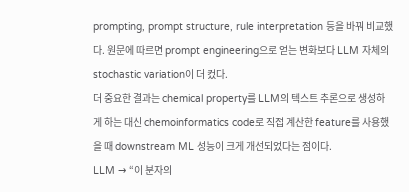prompting, prompt structure, rule interpretation 등을 바꿔 비교했다. 원문에 따르면 prompt engineering으로 얻는 변화보다 LLM 자체의 stochastic variation이 더 컸다.
더 중요한 결과는 chemical property를 LLM의 텍스트 추론으로 생성하게 하는 대신 chemoinformatics code로 직접 계산한 feature를 사용했을 때 downstream ML 성능이 크게 개선되었다는 점이다.
LLM → “이 분자의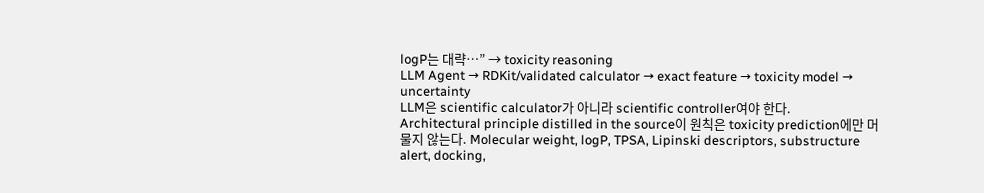logP는 대략…” → toxicity reasoning
LLM Agent → RDKit/validated calculator → exact feature → toxicity model → uncertainty
LLM은 scientific calculator가 아니라 scientific controller여야 한다.
Architectural principle distilled in the source이 원칙은 toxicity prediction에만 머물지 않는다. Molecular weight, logP, TPSA, Lipinski descriptors, substructure alert, docking,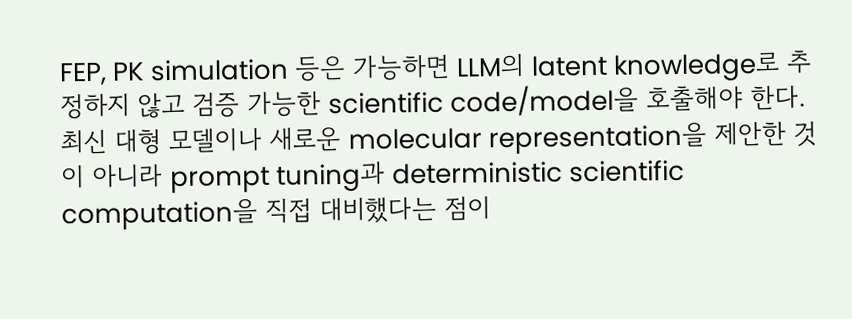FEP, PK simulation 등은 가능하면 LLM의 latent knowledge로 추정하지 않고 검증 가능한 scientific code/model을 호출해야 한다.
최신 대형 모델이나 새로운 molecular representation을 제안한 것이 아니라 prompt tuning과 deterministic scientific computation을 직접 대비했다는 점이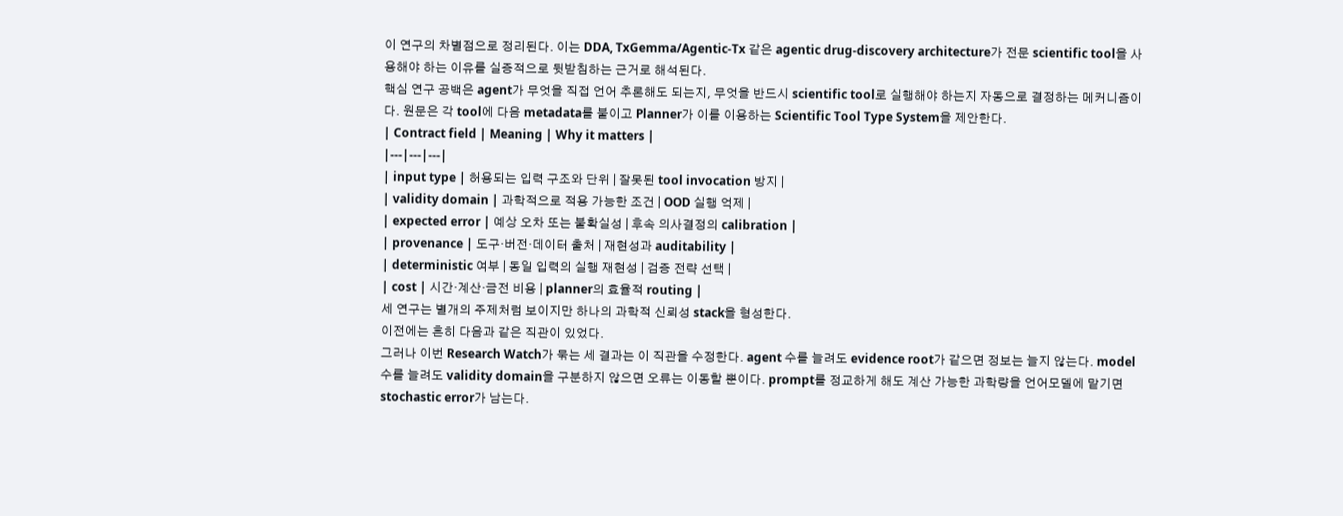이 연구의 차별점으로 정리된다. 이는 DDA, TxGemma/Agentic-Tx 같은 agentic drug-discovery architecture가 전문 scientific tool을 사용해야 하는 이유를 실증적으로 뒷받침하는 근거로 해석된다.
핵심 연구 공백은 agent가 무엇을 직접 언어 추론해도 되는지, 무엇을 반드시 scientific tool로 실행해야 하는지 자동으로 결정하는 메커니즘이다. 원문은 각 tool에 다음 metadata를 붙이고 Planner가 이를 이용하는 Scientific Tool Type System을 제안한다.
| Contract field | Meaning | Why it matters |
|---|---|---|
| input type | 허용되는 입력 구조와 단위 | 잘못된 tool invocation 방지 |
| validity domain | 과학적으로 적용 가능한 조건 | OOD 실행 억제 |
| expected error | 예상 오차 또는 불확실성 | 후속 의사결정의 calibration |
| provenance | 도구·버전·데이터 출처 | 재현성과 auditability |
| deterministic 여부 | 동일 입력의 실행 재현성 | 검증 전략 선택 |
| cost | 시간·계산·금전 비용 | planner의 효율적 routing |
세 연구는 별개의 주제처럼 보이지만 하나의 과학적 신뢰성 stack을 형성한다.
이전에는 흔히 다음과 같은 직관이 있었다.
그러나 이번 Research Watch가 묶는 세 결과는 이 직관을 수정한다. agent 수를 늘려도 evidence root가 같으면 정보는 늘지 않는다. model 수를 늘려도 validity domain을 구분하지 않으면 오류는 이동할 뿐이다. prompt를 정교하게 해도 계산 가능한 과학량을 언어모델에 맡기면 stochastic error가 남는다.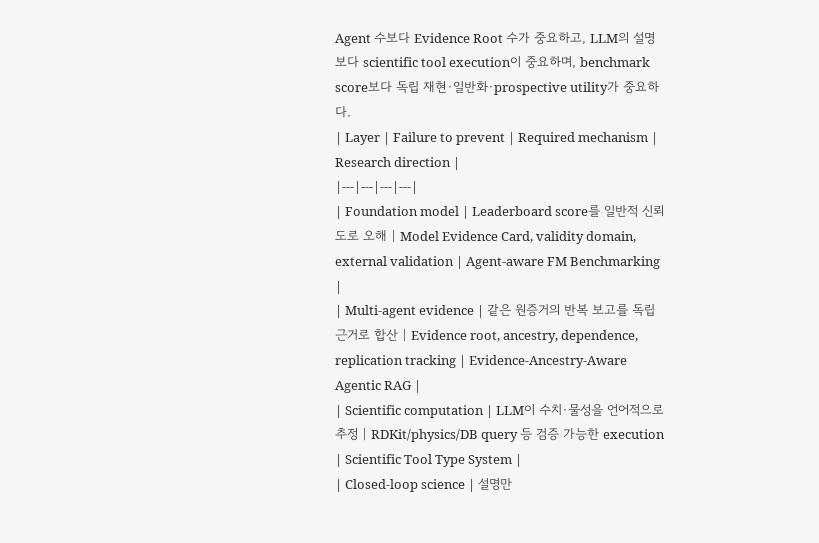Agent 수보다 Evidence Root 수가 중요하고, LLM의 설명보다 scientific tool execution이 중요하며, benchmark score보다 독립 재현·일반화·prospective utility가 중요하다.
| Layer | Failure to prevent | Required mechanism | Research direction |
|---|---|---|---|
| Foundation model | Leaderboard score를 일반적 신뢰도로 오해 | Model Evidence Card, validity domain, external validation | Agent-aware FM Benchmarking |
| Multi-agent evidence | 같은 원증거의 반복 보고를 독립 근거로 합산 | Evidence root, ancestry, dependence, replication tracking | Evidence-Ancestry-Aware Agentic RAG |
| Scientific computation | LLM이 수치·물성을 언어적으로 추정 | RDKit/physics/DB query 등 검증 가능한 execution | Scientific Tool Type System |
| Closed-loop science | 설명만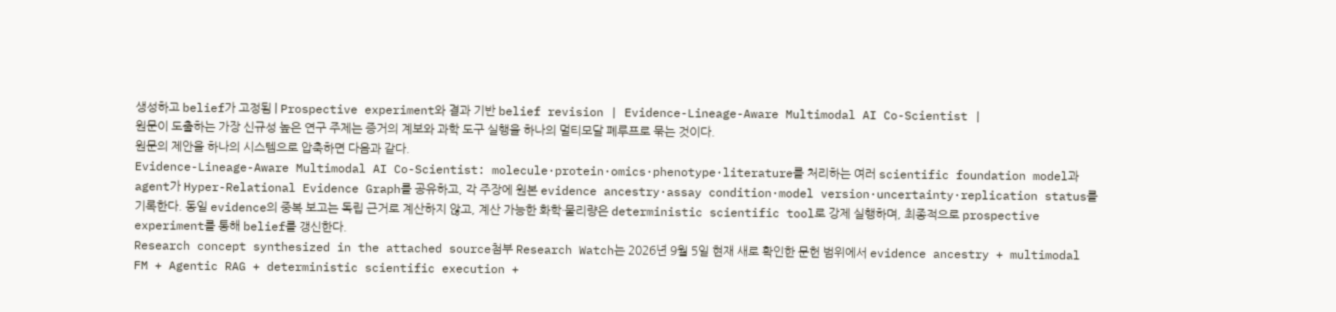생성하고 belief가 고정됨 | Prospective experiment와 결과 기반 belief revision | Evidence-Lineage-Aware Multimodal AI Co-Scientist |
원문이 도출하는 가장 신규성 높은 연구 주제는 증거의 계보와 과학 도구 실행을 하나의 멀티모달 폐루프로 묶는 것이다.
원문의 제안을 하나의 시스템으로 압축하면 다음과 같다.
Evidence-Lineage-Aware Multimodal AI Co-Scientist: molecule·protein·omics·phenotype·literature를 처리하는 여러 scientific foundation model과 agent가 Hyper-Relational Evidence Graph를 공유하고, 각 주장에 원본 evidence ancestry·assay condition·model version·uncertainty·replication status를 기록한다. 동일 evidence의 중복 보고는 독립 근거로 계산하지 않고, 계산 가능한 화학·물리량은 deterministic scientific tool로 강제 실행하며, 최종적으로 prospective experiment를 통해 belief를 갱신한다.
Research concept synthesized in the attached source첨부 Research Watch는 2026년 9월 5일 현재 새로 확인한 문헌 범위에서 evidence ancestry + multimodal FM + Agentic RAG + deterministic scientific execution +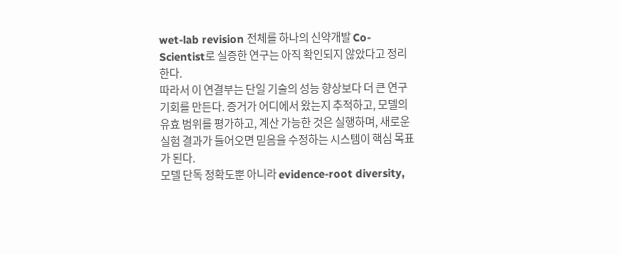wet-lab revision 전체를 하나의 신약개발 Co-Scientist로 실증한 연구는 아직 확인되지 않았다고 정리한다.
따라서 이 연결부는 단일 기술의 성능 향상보다 더 큰 연구 기회를 만든다. 증거가 어디에서 왔는지 추적하고, 모델의 유효 범위를 평가하고, 계산 가능한 것은 실행하며, 새로운 실험 결과가 들어오면 믿음을 수정하는 시스템이 핵심 목표가 된다.
모델 단독 정확도뿐 아니라 evidence-root diversity,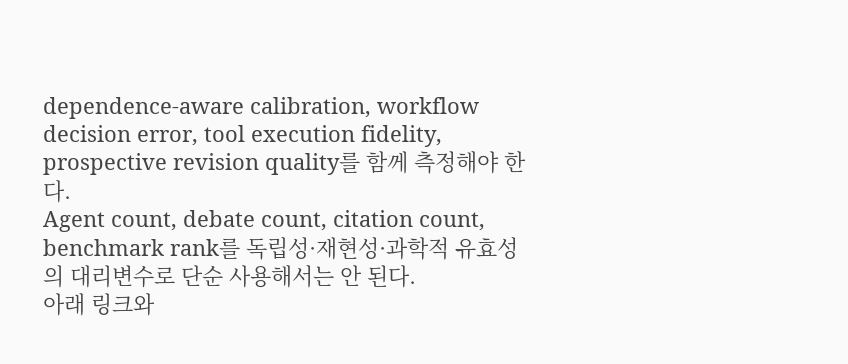dependence-aware calibration, workflow decision error, tool execution fidelity, prospective revision quality를 함께 측정해야 한다.
Agent count, debate count, citation count, benchmark rank를 독립성·재현성·과학적 유효성의 대리변수로 단순 사용해서는 안 된다.
아래 링크와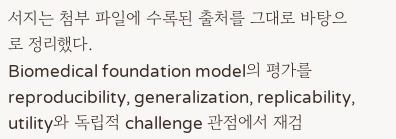서지는 첨부 파일에 수록된 출처를 그대로 바탕으로 정리했다.
Biomedical foundation model의 평가를 reproducibility, generalization, replicability, utility와 독립적 challenge 관점에서 재검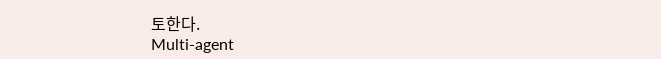토한다.
Multi-agent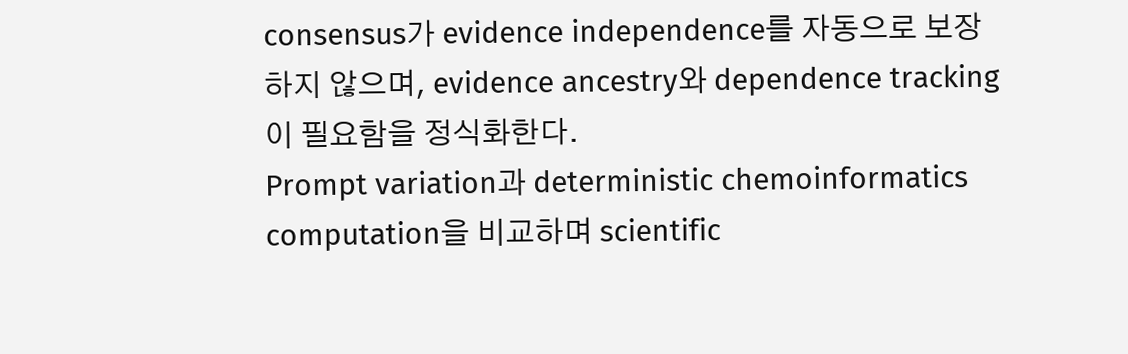consensus가 evidence independence를 자동으로 보장하지 않으며, evidence ancestry와 dependence tracking이 필요함을 정식화한다.
Prompt variation과 deterministic chemoinformatics computation을 비교하며 scientific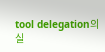tool delegation의 실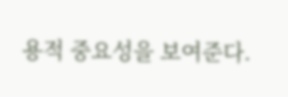용적 중요성을 보여준다.